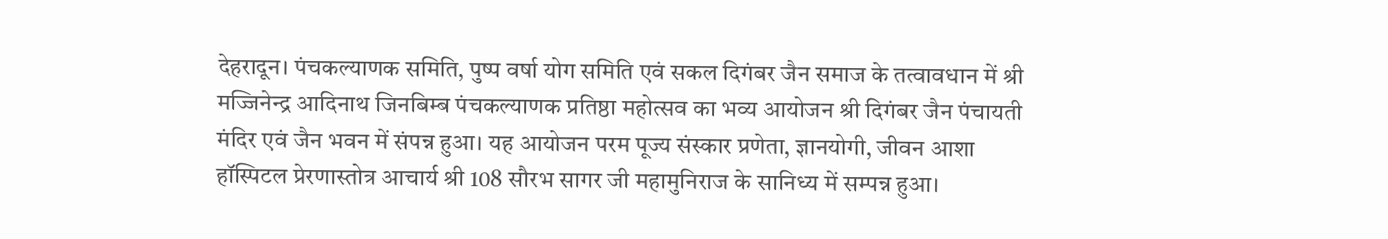देहरादून। पंचकल्याणक समिति, पुष्प वर्षा योग समिति एवं सकल दिगंबर जैन समाज के तत्वावधान में श्री मज्जिनेन्द्र आदिनाथ जिनबिम्ब पंचकल्याणक प्रतिष्ठा महोत्सव का भव्य आयोजन श्री दिगंबर जैन पंचायती मंदिर एवं जैन भवन में संपन्न हुआ। यह आयोजन परम पूज्य संस्कार प्रणेता, ज्ञानयोगी, जीवन आशा हॉस्पिटल प्रेरणास्तोत्र आचार्य श्री 108 सौरभ सागर जी महामुनिराज के सानिध्य में सम्पन्न हुआ।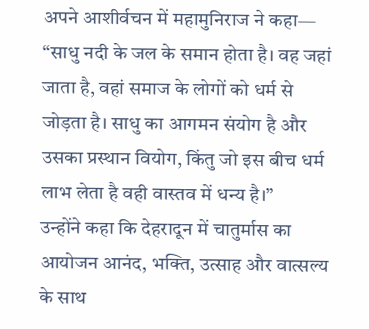अपने आशीर्वचन में महामुनिराज ने कहा— “साधु नदी के जल के समान होता है। वह जहां जाता है, वहां समाज के लोगों को धर्म से जोड़ता है। साधु का आगमन संयोग है और उसका प्रस्थान वियोग, किंतु जो इस बीच धर्म लाभ लेता है वही वास्तव में धन्य है।”
उन्होंने कहा कि देहरादून में चातुर्मास का आयोजन आनंद, भक्ति, उत्साह और वात्सल्य के साथ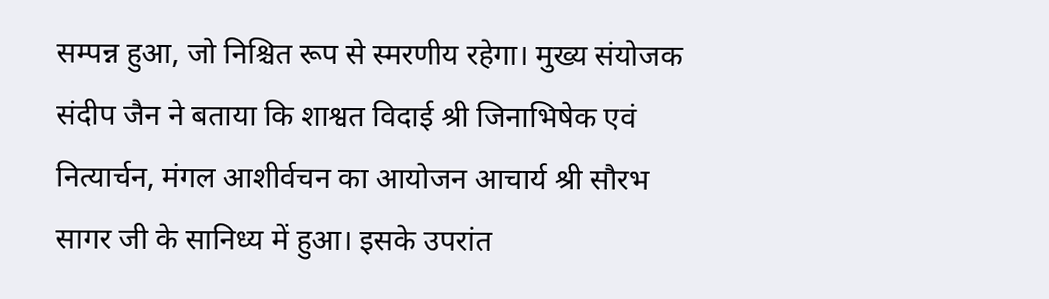सम्पन्न हुआ, जो निश्चित रूप से स्मरणीय रहेगा। मुख्य संयोजक संदीप जैन ने बताया कि शाश्वत विदाई श्री जिनाभिषेक एवं नित्यार्चन, मंगल आशीर्वचन का आयोजन आचार्य श्री सौरभ सागर जी के सानिध्य में हुआ। इसके उपरांत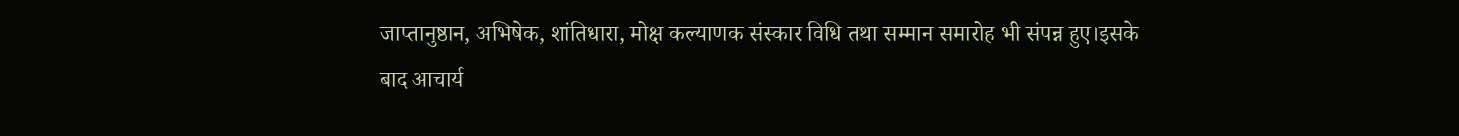जाप्तानुष्ठान, अभिषेक, शांतिधारा, मोक्ष कल्याणक संस्कार विधि तथा सम्मान समारोह भी संपन्न हुए।इसके बाद आचार्य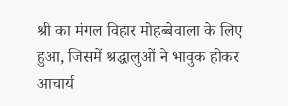श्री का मंगल विहार मोहब्बेवाला के लिए हुआ, जिसमें श्रद्धालुओं ने भावुक होकर आचार्य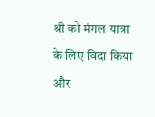श्री को मंगल यात्रा के लिए विदा किया और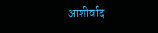आशीर्वाद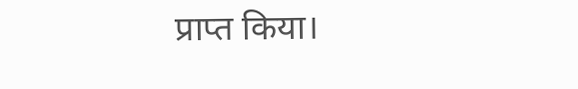प्राप्त किया।